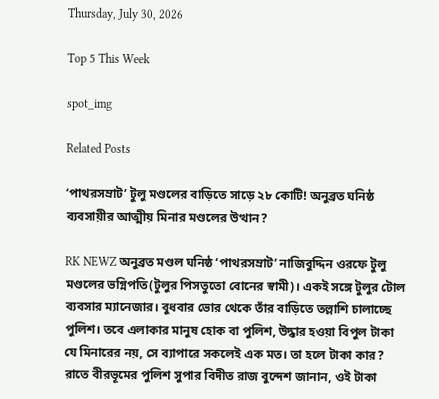Thursday, July 30, 2026

Top 5 This Week

spot_img

Related Posts

‘পাথরসম্রাট’ টুলু মণ্ডলের বাড়িতে সাড়ে ২৮ কোটি! অনুব্রত ঘনিষ্ঠ ব্যবসায়ীর আত্মীয় মিনার মণ্ডলের উত্থান?

RK NEWZ অনুব্রত মণ্ডল ঘনিষ্ঠ ‘পাথরসম্রাট’ নাজিবুদ্দিন ওরফে টুলু মণ্ডলের ভগ্নিপতি(টুলুর পিসতুতো বোনের স্বামী)। একই সঙ্গে টুলুর টোল ব্যবসার ম্যানেজার। বুধবার ভোর থেকে তাঁর বাড়িতে তল্লাশি চালাচ্ছে পুলিশ। তবে এলাকার মানুষ হোক বা পুলিশ, উদ্ধার হওয়া বিপুল টাকা যে মিনারের নয়, সে ব্যাপারে সকলেই এক মত। তা হলে টাকা কার? রাতে বীরভূমের পুলিশ সুপার বিদীত রাজ বুন্দেশ জানান, ওই টাকা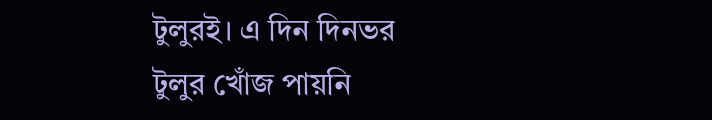টুলুরই। এ দিন দিনভর টুলুর খোঁজ পায়নি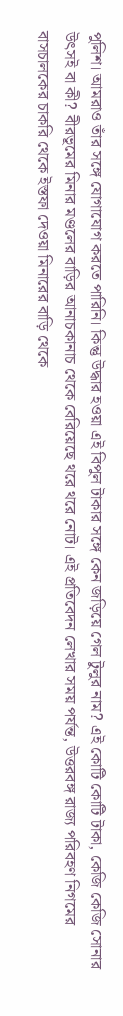পুলিশ। আমরাও তাঁর সঙ্গে যোগাযোগ করতে পারিনি। কিন্তু উদ্ধার হওয়া এই বিপুল টাকার সঙ্গে কেন জড়িয়ে গেল টুলুর নাম? এই কোটি কোটি টাকা, কেজি কেজি সোনার উৎসই বা কী? বীরভূমের মিনার মণ্ডলের বাড়ির আনাচকানাচ থেকে বেরিয়েছে থরে থরে নোট। এই প্রতিবেদন লেখার সময় পর্যন্ত, উত্তরবঙ্গ রাজ্য পরিবহণ নিগমের বাসচালকের চাকরি থেকে ইস্তফা দেওয়া মিনারের বাড়ি থেকে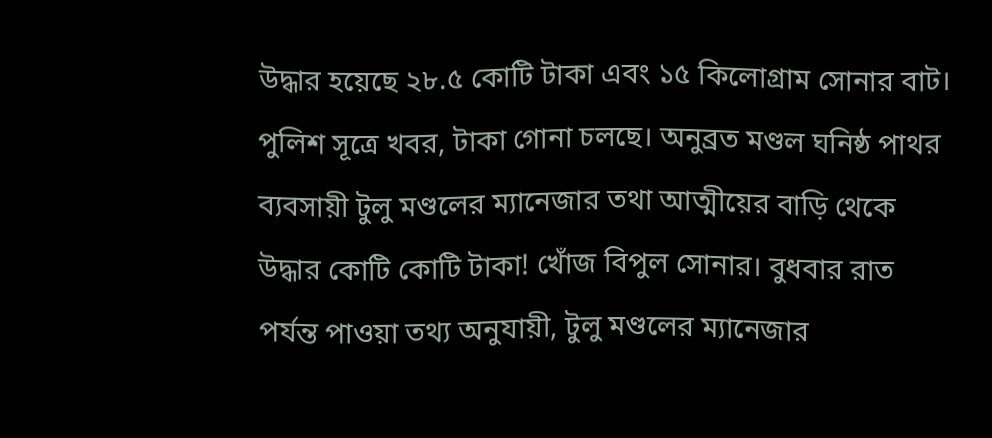উদ্ধার হয়েছে ২৮.৫ কোটি টাকা এবং ১৫ কিলোগ্রাম সোনার বাট। পুলিশ সূত্রে খবর, টাকা গোনা চলছে। অনুব্রত মণ্ডল ঘনিষ্ঠ পাথর ব্যবসায়ী টুলু মণ্ডলের ম্যানেজার তথা আত্মীয়ের বাড়ি থেকে উদ্ধার কোটি কোটি টাকা! খোঁজ বিপুল সোনার। বুধবার রাত পর্যন্ত পাওয়া তথ্য অনুযায়ী, টুলু মণ্ডলের ম্যানেজার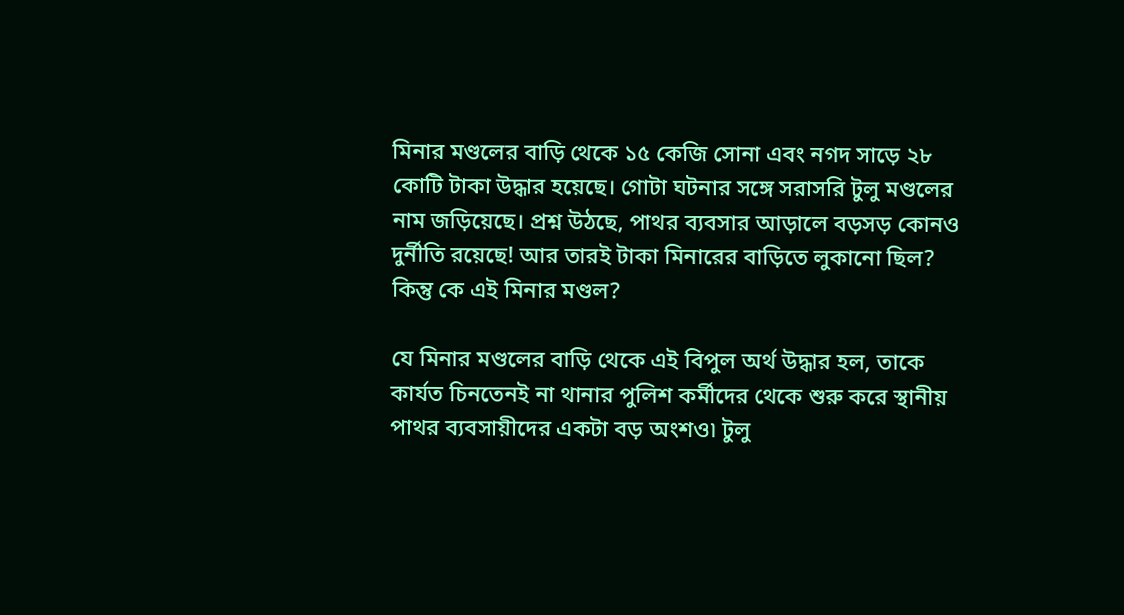মিনার মণ্ডলের বাড়ি থেকে ১৫ কেজি সোনা এবং নগদ সাড়ে ২৮ কোটি টাকা উদ্ধার হয়েছে। গোটা ঘটনার সঙ্গে সরাসরি টুলু মণ্ডলের নাম জড়িয়েছে। প্রশ্ন উঠছে, পাথর ব্যবসার আড়ালে বড়সড় কোনও দুর্নীতি রয়েছে! আর তারই টাকা মিনারের বাড়িতে লুকানো ছিল? কিন্তু কে এই মিনার মণ্ডল?

যে মিনার মণ্ডলের বাড়ি থেকে এই বিপুল অর্থ উদ্ধার হল, তাকে কার্যত চিনতেনই না থানার পুলিশ কর্মীদের থেকে শুরু করে স্থানীয় পাথর ব্যবসায়ীদের একটা বড় অংশও৷ টুলু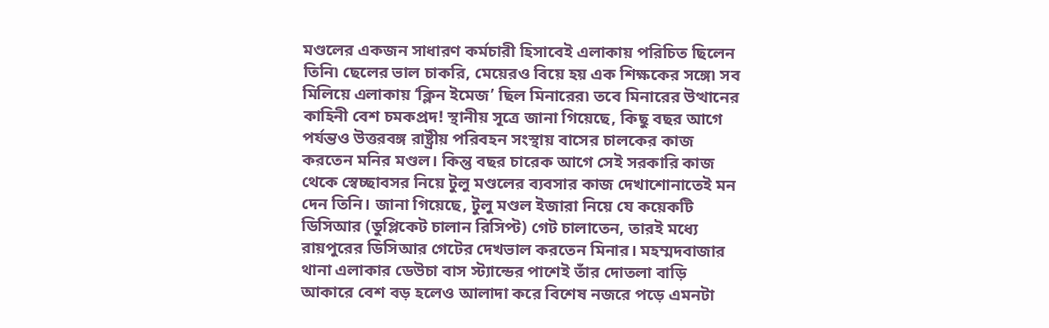মণ্ডলের একজন সাধারণ কর্মচারী হিসাবেই এলাকায় পরিচিত ছিলেন তিনি৷ ছেলের ভাল চাকরি, মেয়েরও বিয়ে হয় এক শিক্ষকের সঙ্গে৷ সব মিলিয়ে এলাকায় ‘ক্লিন ইমেজ’ ছিল মিনারের৷ তবে মিনারের উত্থানের কাহিনী বেশ চমকপ্রদ! স্থানীয় সূত্রে জানা গিয়েছে, কিছু বছর আগে পর্যন্তও উত্তরবঙ্গ রাষ্ট্রীয় পরিবহন সংস্থায় বাসের চালকের কাজ করতেন মনির মণ্ডল। কিন্তু বছর চারেক আগে সেই সরকারি কাজ থেকে স্বেচ্ছাবসর নিয়ে টুলু মণ্ডলের ব্যবসার কাজ দেখাশোনাতেই মন দেন তিনি। জানা গিয়েছে, টুলু মণ্ডল ইজারা নিয়ে যে কয়েকটি ডিসিআর (ডুপ্লিকেট চালান রিসিপ্ট) গেট চালাতেন, তারই মধ্যে রায়পুরের ডিসিআর গেটের দেখভাল করতেন মিনার। মহম্মদবাজার থানা এলাকার ডেউচা বাস স্ট্যান্ডের পাশেই তাঁর দোতলা বাড়ি আকারে বেশ বড় হলেও আলাদা করে বিশেষ নজরে পড়ে এমনটা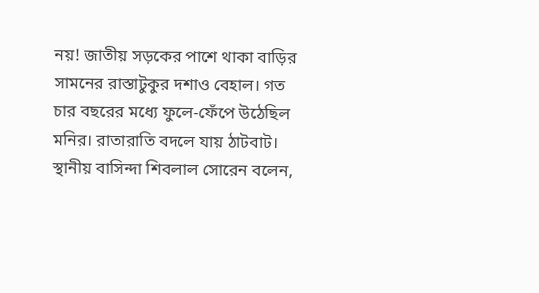নয়! জাতীয় সড়কের পাশে থাকা বাড়ির সামনের রাস্তাটুকুর দশাও বেহাল। গত চার বছরের মধ্যে ফুলে-ফেঁপে উঠেছিল মনির। রাতারাতি বদলে যায় ঠাটবাট। স্থানীয় বাসিন্দা শিবলাল সোরেন বলেন,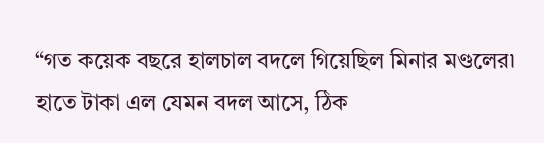“গত কয়েক বছরে হালচাল বদলে গিয়েছিল মিনার মণ্ডলের৷ হাতে টাকা এল যেমন বদল আসে, ঠিক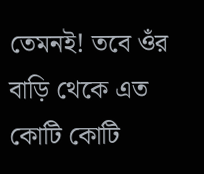তেমনই! তবে ওঁর বাড়ি থেকে এত কোটি কোটি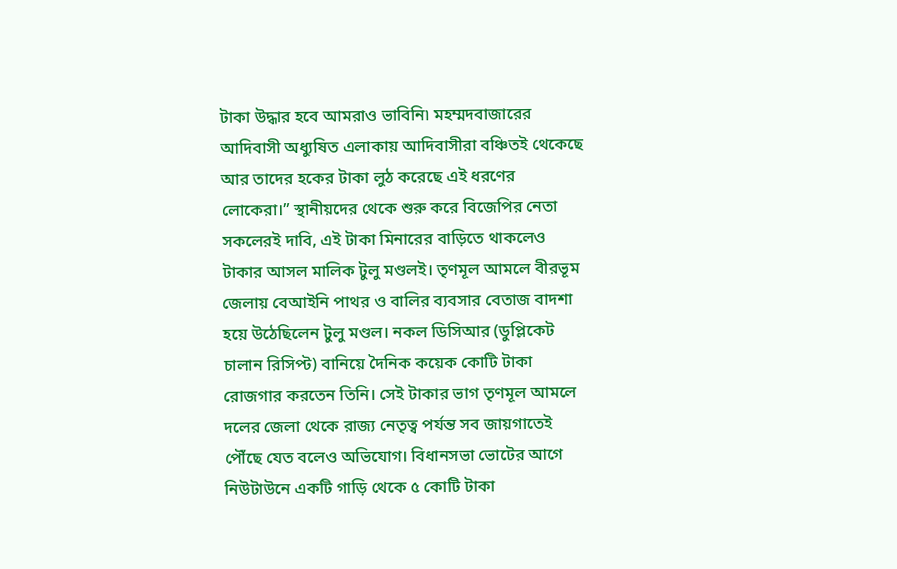টাকা উদ্ধার হবে আমরাও ভাবিনি৷ মহম্মদবাজারের আদিবাসী অধ্যুষিত এলাকায় আদিবাসীরা বঞ্চিতই থেকেছে আর তাদের হকের টাকা লুঠ করেছে এই ধরণের লোকেরা।” স্থানীয়দের থেকে শুরু করে বিজেপির নেতা সকলেরই দাবি, এই টাকা মিনারের বাড়িতে থাকলেও টাকার আসল মালিক টুলু মণ্ডলই। তৃণমূল আমলে বীরভূম জেলায় বেআইনি পাথর ও বালির ব্যবসার বেতাজ বাদশা হয়ে উঠেছিলেন টুলু মণ্ডল। নকল ডিসিআর (ডুপ্লিকেট চালান রিসিপ্ট) বানিয়ে দৈনিক কয়েক কোটি টাকা রোজগার করতেন তিনি। সেই টাকার ভাগ তৃণমূল আমলে দলের জেলা থেকে রাজ্য নেতৃত্ব পর্যন্ত সব জায়গাতেই পৌঁছে যেত বলেও অভিযোগ। বিধানসভা ভোটের আগে নিউটাউনে একটি গাড়ি থেকে ৫ কোটি টাকা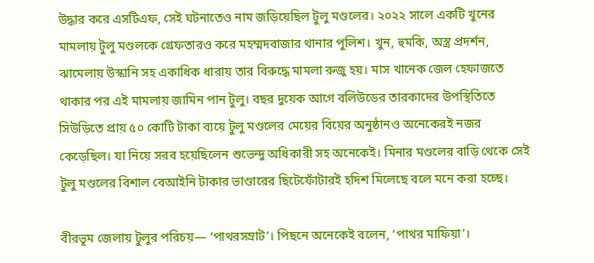উদ্ধার করে এসটিএফ, সেই ঘটনাতেও নাম জড়িয়েছিল টুলু মণ্ডলের। ২০২২ সালে একটি খুনের মামলায় টুলু মণ্ডলকে গ্রেফতারও করে মহম্মদবাজার থানার পুলিশ। খুন, হুমকি, অস্ত্র প্রদর্শন, ঝামেলায় উস্কানি সহ একাধিক ধারায় তার বিরুদ্ধে মামলা রুজু হয়। মাস খানেক জেল হেফাজতে থাকার পর এই মামলায় জামিন পান টুলু। বছর দুয়েক আগে বলিউডের তারকাদের উপস্থিতিতে সিউড়িতে প্রায় ৫০ কোটি টাকা ব্যয়ে টুলু মণ্ডলের মেয়ের বিয়ের অনুষ্ঠানও অনেকেরই নজর কেড়েছিল। যা নিয়ে সরব হয়েছিলেন শুভেন্দু অধিকারী সহ অনেকেই। মিনার মণ্ডলের বাড়ি থেকে সেই টুলু মণ্ডলের বিশাল বেআইনি টাকার ভাণ্ডারের ছিটেফোঁটারই হদিশ মিলেছে বলে মনে করা হচ্ছে।

বীরভূম জেলায় টুলুর পরিচয়— ‘পাথরসম্রাট’। পিছনে অনেকেই বলেন, ‘পাথর মাফিয়া’।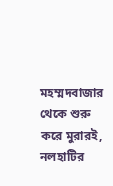মহম্মদবাজার থেকে শুরু করে মুরারই, নলহাটির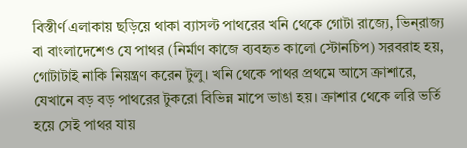বিস্তীর্ণ এলাকায় ছড়িয়ে থাকা ব্যাসল্ট পাথরের খনি থেকে গোটা রাজ্যে, ভিন্‌রাজ্য বা বাংলাদেশেও যে পাথর (নির্মাণ কাজে ব্যবহৃত কালো স্টোনচিপ) সরবরাহ হয়, গোটাটাই নাকি নিয়ন্ত্রণ করেন টুলু। খনি থেকে পাথর প্রথমে আসে ক্রাশারে, যেখানে বড় বড় পাথরের টুকরো বিভিন্ন মাপে ভাঙা হয়। ক্রাশার থেকে লরি ভর্তি হয়ে সেই পাথর যায়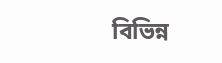বিভিন্ন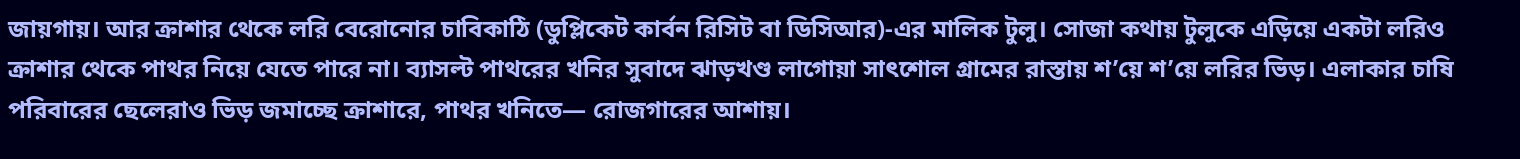জায়গায়। আর ক্রাশার থেকে লরি বেরোনোর চাবিকাঠি (ডুপ্লিকেট কার্বন রিসিট বা ডিসিআর)-এর মালিক টুলু। সোজা কথায় টুলুকে এড়িয়ে একটা লরিও ক্রাশার থেকে পাথর নিয়ে যেতে পারে না। ব্যাসল্ট পাথরের খনির সুবাদে ঝাড়খণ্ড লাগোয়া সাৎশোল গ্রামের রাস্তায় শ’য়ে শ’য়ে লরির ভিড়। এলাকার চাষি পরিবারের ছেলেরাও ভিড় জমাচ্ছে ক্রাশারে, পাথর খনিতে— রোজগারের আশায়।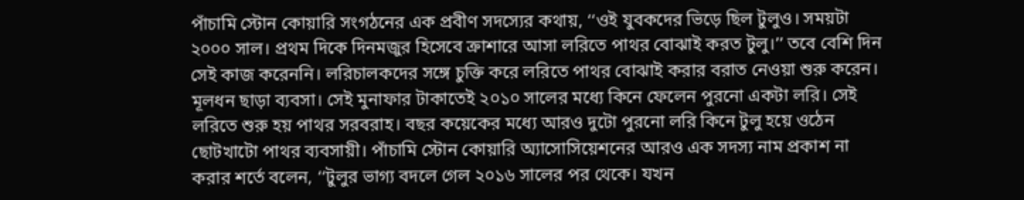পাঁচামি স্টোন কোয়ারি সংগঠনের এক প্রবীণ সদস্যের কথায়, ‘‘ওই যুবকদের ভিড়ে ছিল টুলুও। সময়টা ২০০০ সাল। প্রথম দিকে দিনমজুর হিসেবে ক্রাশারে আসা লরিতে পাথর বোঝাই করত টুলু।’’ তবে বেশি দিন সেই কাজ করেননি। লরিচালকদের সঙ্গে চুক্তি করে লরিতে পাথর বোঝাই করার বরাত নেওয়া শুরু করেন। মূলধন ছাড়া ব্যবসা। সেই মুনাফার টাকাতেই ২০১০ সালের মধ্যে কিনে ফেলেন পুরনো একটা লরি। সেই লরিতে শুরু হয় পাথর সরবরাহ। বছর কয়েকের মধ্যে আরও দুটো পুরনো লরি কিনে টুলু হয়ে ওঠেন ছোটখাটো পাথর ব্যবসায়ী। পাঁচামি স্টোন কোয়ারি অ্যাসোসিয়েশনের আরও এক সদস্য নাম প্রকাশ না করার শর্তে বলেন, ‘‘টুলুর ভাগ্য বদলে গেল ২০১৬ সালের পর থেকে। যখন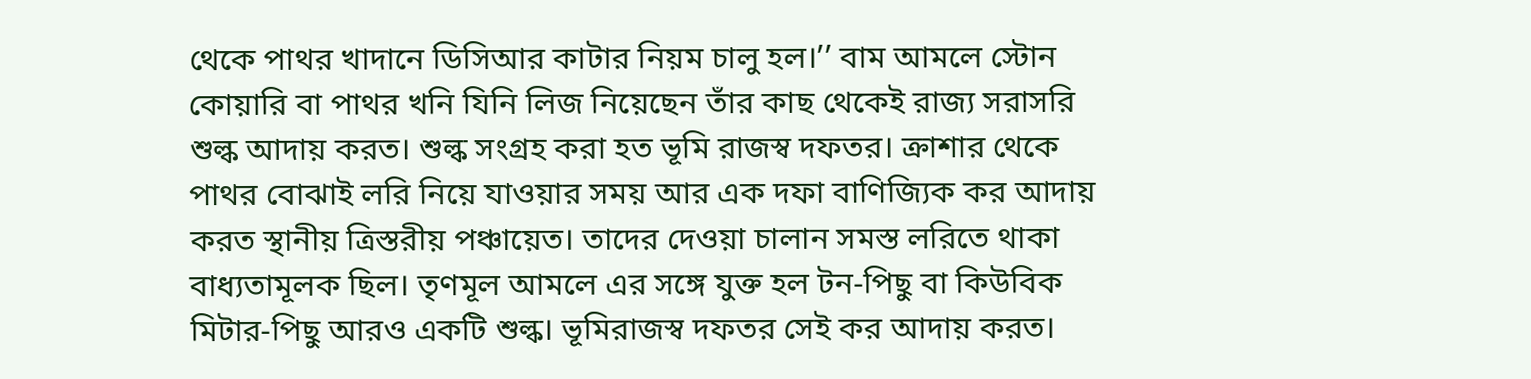থেকে পাথর খাদানে ডিসিআর কাটার নিয়ম চালু হল।’’ বাম আমলে স্টোন কোয়ারি বা পাথর খনি যিনি লিজ নিয়েছেন তাঁর কাছ থেকেই রাজ্য সরাসরি শুল্ক আদায় করত। শুল্ক সংগ্রহ করা হত ভূমি রাজস্ব দফতর। ক্রাশার থেকে পাথর বোঝাই লরি নিয়ে যাওয়ার সময় আর এক দফা বাণিজ্যিক কর আদায় করত স্থানীয় ত্রিস্তরীয় পঞ্চায়েত। তাদের দেওয়া চালান সমস্ত লরিতে থাকা বাধ্যতামূলক ছিল। তৃণমূল আমলে এর সঙ্গে যুক্ত হল টন-পিছু বা কিউবিক মিটার-পিছু আরও একটি শুল্ক। ভূমিরাজস্ব দফতর সেই কর আদায় করত।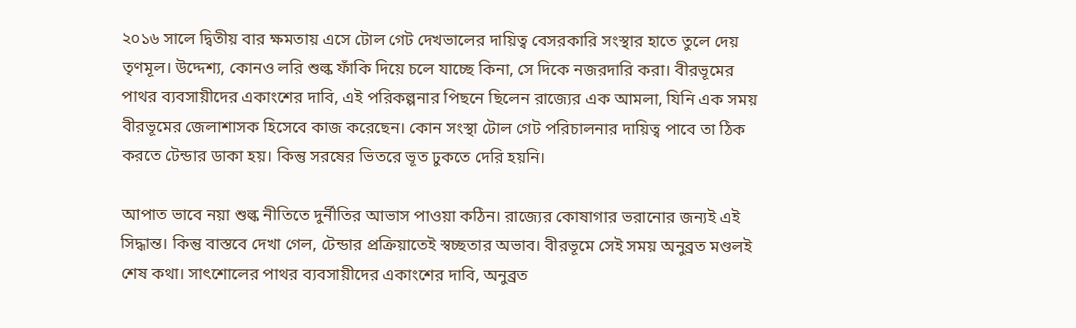২০১৬ সালে দ্বিতীয় বার ক্ষমতায় এসে টোল গেট দেখভালের দায়িত্ব বেসরকারি সংস্থার হাতে তুলে দেয় তৃণমূল। উদ্দেশ্য, কোনও লরি শুল্ক ফাঁকি দিয়ে চলে যাচ্ছে কিনা, সে দিকে নজরদারি করা। বীরভূমের পাথর ব্যবসায়ীদের একাংশের দাবি, এই পরিকল্পনার পিছনে ছিলেন রাজ্যের এক আমলা, যিনি এক সময় বীরভূমের জেলাশাসক হিসেবে কাজ করেছেন। কোন সংস্থা টোল গেট পরিচালনার দায়িত্ব পাবে তা ঠিক করতে টেন্ডার ডাকা হয়। কিন্তু সরষের ভিতরে ভূত ঢুকতে দেরি হয়নি।

আপাত ভাবে নয়া শুল্ক নীতিতে দুর্নীতির আভাস পাওয়া কঠিন। রাজ্যের কোষাগার ভরানোর জন্যই এই সিদ্ধান্ত। কিন্তু বাস্তবে দেখা গেল, টেন্ডার প্রক্রিয়াতেই স্বচ্ছতার অভাব। বীরভূমে সেই সময় অনুব্রত মণ্ডলই শেষ কথা। সাৎশোলের পাথর ব্যবসায়ীদের একাংশের দাবি, অনুব্রত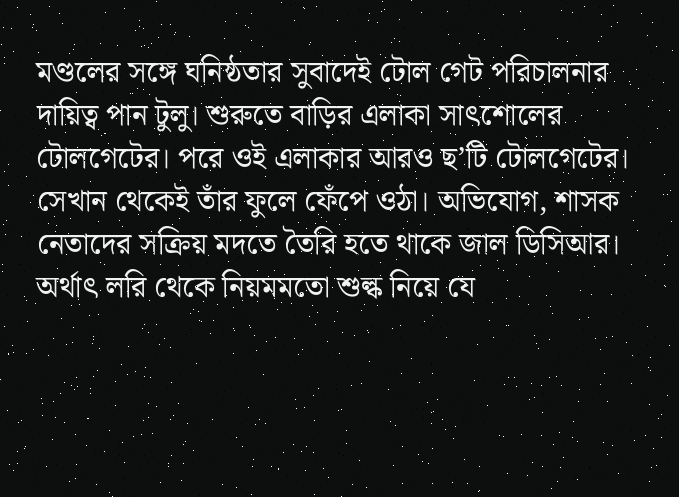মণ্ডলের সঙ্গে ঘনিষ্ঠতার সুবাদেই টোল গেট পরিচালনার দায়িত্ব পান টুলু। শুরুতে বাড়ির এলাকা সাৎশোলের টোলগেটের। পরে ওই এলাকার আরও ছ’টি টোলগেটের। সেখান থেকেই তাঁর ফুলে ফেঁপে ওঠা। অভিযোগ, শাসক নেতাদের সক্রিয় মদতে তৈরি হতে থাকে জাল ডিসিআর। অর্থাৎ লরি থেকে নিয়মমতো শুল্ক নিয়ে যে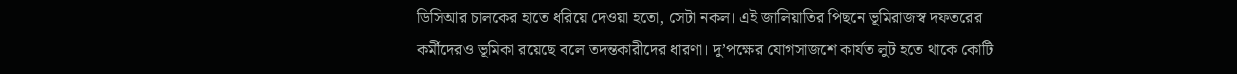ডিসিআর চালকের হাতে ধরিয়ে দেওয়া হতো, সেটা নকল। এই জালিয়াতির পিছনে ভূমিরাজস্ব দফতরের কর্মীদেরও ভূমিকা রয়েছে বলে তদন্তকারীদের ধারণা। দু’পক্ষের যোগসাজশে কার্যত লুট হতে থাকে কোটি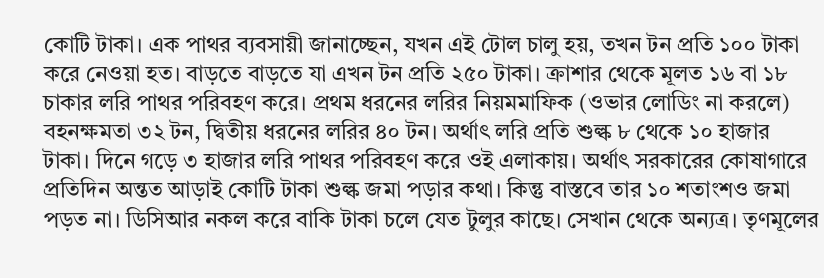কোটি টাকা। এক পাথর ব্যবসায়ী জানাচ্ছেন, যখন এই টোল চালু হয়, তখন টন প্রতি ১০০ টাকা করে নেওয়া হত। বাড়তে বাড়তে যা এখন টন প্রতি ২৫০ টাকা। ক্রাশার থেকে মূলত ১৬ বা ১৮ চাকার লরি পাথর পরিবহণ করে। প্রথম ধরনের লরির নিয়মমাফিক (ওভার লোডিং না করলে) বহনক্ষমতা ৩২ টন, দ্বিতীয় ধরনের লরির ৪০ টন। অর্থাৎ লরি প্রতি শুল্ক ৮ থেকে ১০ হাজার টাকা। দিনে গড়ে ৩ হাজার লরি পাথর পরিবহণ করে ওই এলাকায়। অর্থাৎ সরকারের কোষাগারে প্রতিদিন অন্তত আড়াই কোটি টাকা শুল্ক জমা পড়ার কথা। কিন্তু বাস্তবে তার ১০ শতাংশও জমা পড়ত না। ডিসিআর নকল করে বাকি টাকা চলে যেত টুলুর কাছে। সেখান থেকে অন্যত্র। তৃণমূলের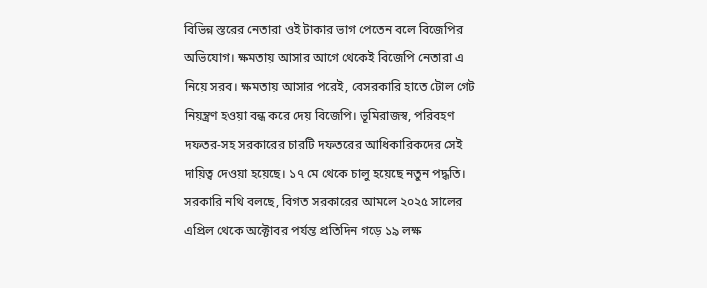বিভিন্ন স্তরের নেতারা ওই টাকার ভাগ পেতেন বলে বিজেপির অভিযোগ। ক্ষমতায় আসার আগে থেকেই বিজেপি নেতারা এ নিয়ে সরব। ক্ষমতায় আসার পরেই, বেসরকারি হাতে টোল গেট নিয়ন্ত্রণ হওয়া বন্ধ করে দেয় বিজেপি। ভূমিরাজস্ব, পরিবহণ দফতর-সহ সরকারের চারটি দফতরের আধিকারিকদের সেই দায়িত্ব দেওয়া হয়েছে। ১৭ মে থেকে চালু হয়েছে নতুন পদ্ধতি। সরকারি নথি বলছে, বিগত সরকারের আমলে ২০২৫ সালের এপ্রিল থেকে অক্টোবর পর্যন্ত প্রতিদিন গড়ে ১৯ লক্ষ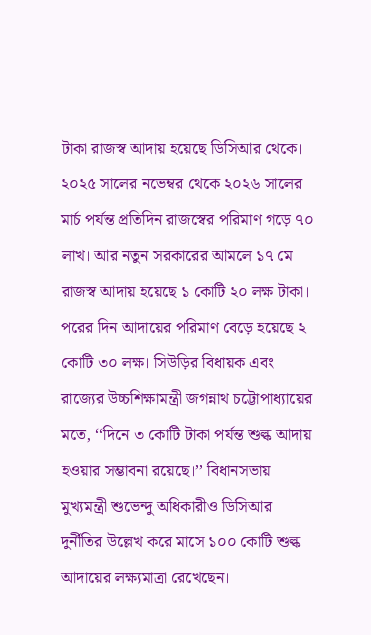টাকা রাজস্ব আদায় হয়েছে ডিসিআর থেকে। ২০২৫ সালের নভেম্বর থেকে ২০২৬ সালের মার্চ পর্যন্ত প্রতিদিন রাজস্বের পরিমাণ গড়ে ৭০ লাখ। আর নতুন সরকারের আমলে ১৭ মে রাজস্ব আদায় হয়েছে ১ কোটি ২০ লক্ষ টাকা। পরের দিন আদায়ের পরিমাণ বেড়ে হয়েছে ২ কোটি ৩০ লক্ষ। সিউড়ির বিধায়ক এবং রাজ্যের উচ্চশিক্ষামন্ত্রী জগন্নাথ চট্টোপাধ্যায়ের মতে, ‘‘দিনে ৩ কোটি টাকা পর্যন্ত শুল্ক আদায় হওয়ার সম্ভাবনা রয়েছে।’’ বিধানসভায় মুখ্যমন্ত্রী শুভেন্দু অধিকারীও ডিসিআর দুর্নীতির উল্লেখ করে মাসে ১০০ কোটি শুল্ক আদায়ের লক্ষ্যমাত্রা রেখেছেন।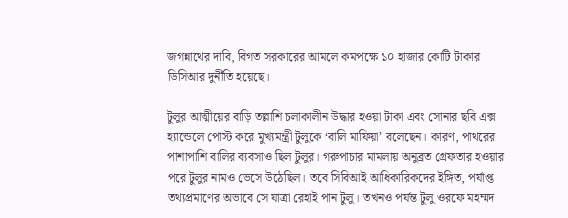জগন্নাথের দাবি, বিগত সরকারের আমলে কমপক্ষে ১০ হাজার কোটি টাকার ডিসিআর দুর্নীতি হয়েছে।

টুলুর আত্মীয়ের বাড়ি তল্লাশি চলাকালীন উদ্ধার হওয়া টাকা এবং সোনার ছবি এক্স হ্যান্ডেলে পোস্ট করে মুখ্যমন্ত্রী টুলুকে ‘বালি মাফিয়া’ বলেছেন। কারণ, পাথরের পাশাপাশি বালির ব্যবসাও ছিল টুলুর। গরুপাচার মামলায় অনুব্রত গ্রেফতার হওয়ার পরে টুলুর নামও ভেসে উঠেছিল। তবে সিবিআই আধিকারিকদের ইঙ্গিত, পর্যাপ্ত তথ্যপ্রমাণের অভাবে সে যাত্রা রেহাই পান টুলু। তখনও পর্যন্ত টুলু ওরফে মহম্মদ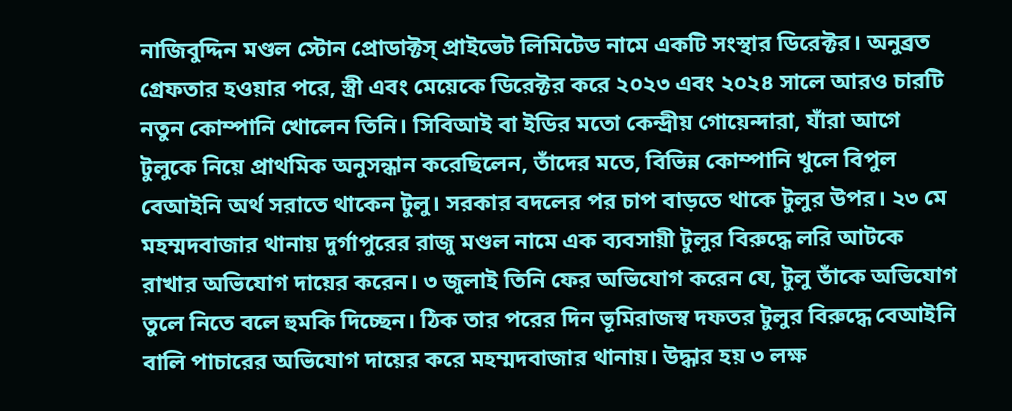নাজিবুদ্দিন মণ্ডল স্টোন প্রোডাক্টস্ প্রাইভেট লিমিটেড নামে একটি সংস্থার ডিরেক্টর। অনুব্রত গ্রেফতার হওয়ার পরে, স্ত্রী এবং মেয়েকে ডিরেক্টর করে ২০২৩ এবং ২০২৪ সালে আরও চারটি নতুন কোম্পানি খোলেন তিনি। সিবিআই বা ইডির মতো কেন্দ্রীয় গোয়েন্দারা, যাঁরা আগে টুলুকে নিয়ে প্রাথমিক অনুসন্ধান করেছিলেন, তাঁদের মতে, বিভিন্ন কোম্পানি খুলে বিপুল বেআইনি অর্থ সরাতে থাকেন টুলু। সরকার বদলের পর চাপ বাড়তে থাকে টুলুর উপর। ২৩ মে মহম্মদবাজার থানায় দুর্গাপুরের রাজু মণ্ডল নামে এক ব্যবসায়ী টুলুর বিরুদ্ধে লরি আটকে রাখার অভিযোগ দায়ের করেন। ৩ জুলাই তিনি ফের অভিযোগ করেন যে, টুলু তাঁকে অভিযোগ তুলে নিতে বলে হুমকি দিচ্ছেন। ঠিক তার পরের দিন ভূমিরাজস্ব দফতর টুলুর বিরুদ্ধে বেআইনি বালি পাচারের অভিযোগ দায়ের করে মহম্মদবাজার থানায়। উদ্ধার হয় ৩ লক্ষ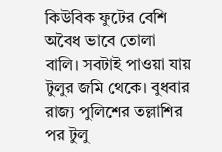কিউবিক ফুটের বেশি অবৈধ ভাবে তোলা বালি। সবটাই পাওয়া যায় টুলুর জমি থেকে। বুধবার রাজ্য পুলিশের তল্লাশির পর টুলু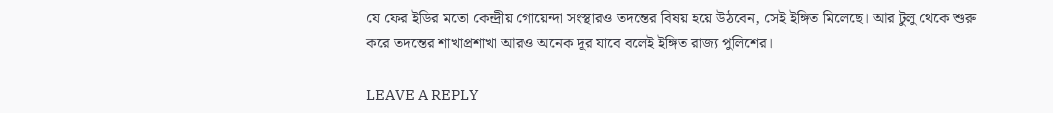যে ফের ইডির মতো কেন্দ্রীয় গোয়েন্দা সংস্থারও তদন্তের বিষয় হয়ে উঠবেন, সেই ইঙ্গিত মিলেছে। আর টুলু থেকে শুরু করে তদন্তের শাখাপ্রশাখা আরও অনেক দূর যাবে বলেই ইঙ্গিত রাজ্য পুলিশের।

LEAVE A REPLY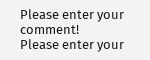Please enter your comment!
Please enter your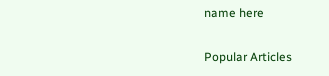name here

Popular Articles